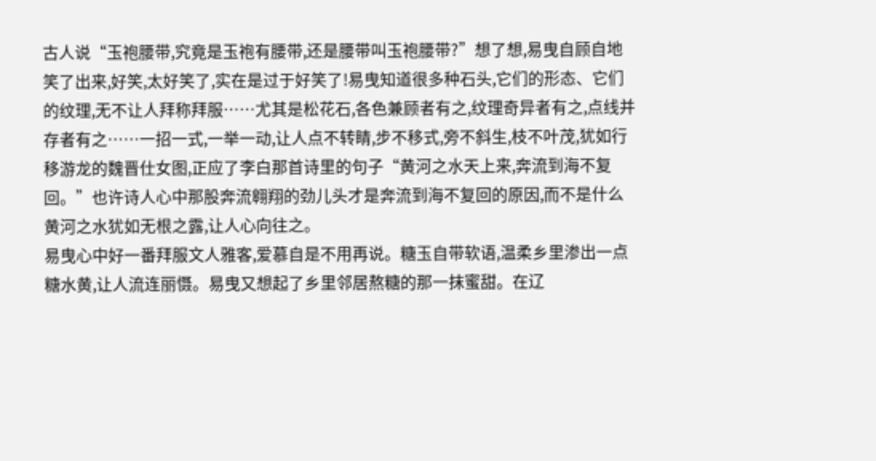古人说“玉袍腰带,究竟是玉袍有腰带,还是腰带叫玉袍腰带?”想了想,易曳自顾自地笑了出来,好笑,太好笑了,实在是过于好笑了!易曳知道很多种石头,它们的形态、它们的纹理,无不让人拜称拜服……尤其是松花石,各色兼顾者有之,纹理奇异者有之,点线并存者有之……一招一式,一举一动,让人点不转睛,步不移式,旁不斜生,枝不叶茂,犹如行移游龙的魏晋仕女图,正应了李白那首诗里的句子“黄河之水天上来,奔流到海不复回。”也许诗人心中那股奔流翱翔的劲儿头才是奔流到海不复回的原因,而不是什么黄河之水犹如无根之露,让人心向往之。
易曳心中好一番拜服文人雅客,爱慕自是不用再说。糖玉自带软语,温柔乡里渗出一点糖水黄,让人流连丽慑。易曳又想起了乡里邻居熬糖的那一抹蜜甜。在辽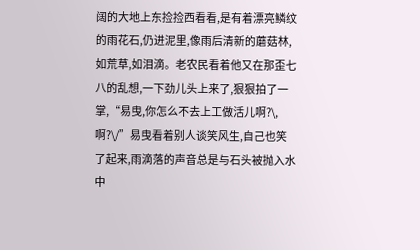阔的大地上东捡捡西看看,是有着漂亮鳞纹的雨花石,仍进泥里,像雨后清新的蘑菇林,如荒草,如泪滴。老农民看着他又在那歪七八的乱想,一下劲儿头上来了,狠狠拍了一掌,“易曳,你怎么不去上工做活儿啊?\,啊?\/”易曳看着别人谈笑风生,自己也笑了起来,雨滴落的声音总是与石头被抛入水中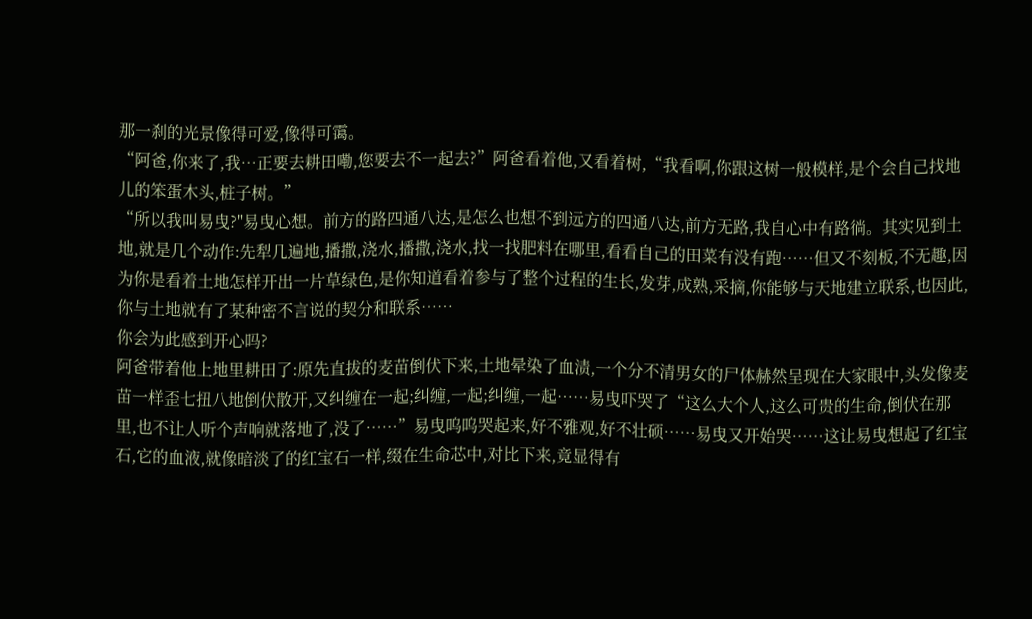那一刹的光景像得可爱,像得可霭。
“阿爸,你来了,我…正要去耕田嘞,您要去不一起去?”阿爸看着他,又看着树,“我看啊,你跟这树一般模样,是个会自己找地儿的笨蛋木头,桩子树。”
“所以我叫易曳?"易曳心想。前方的路四通八达,是怎么也想不到远方的四通八达,前方无路,我自心中有路徜。其实见到土地,就是几个动作:先犁几遍地,播撒,浇水,播撒,浇水,找一找肥料在哪里,看看自己的田菜有没有跑……但又不刻板,不无趣,因为你是看着土地怎样开出一片草绿色,是你知道看着参与了整个过程的生长,发芽,成熟,采摘,你能够与天地建立联系,也因此,你与土地就有了某种密不言说的契分和联系……
你会为此感到开心吗?
阿爸带着他上地里耕田了:原先直拔的麦苗倒伏下来,土地晕染了血渍,一个分不清男女的尸体赫然呈现在大家眼中,头发像麦苗一样歪七扭八地倒伏散开,又纠缠在一起;纠缠,一起;纠缠,一起……易曳吓哭了“这么大个人,这么可贵的生命,倒伏在那里,也不让人听个声响就落地了,没了……”易曳呜呜哭起来,好不雅观,好不壮硕……易曳又开始哭……这让易曳想起了红宝石,它的血液,就像暗淡了的红宝石一样,缀在生命芯中,对比下来,竟显得有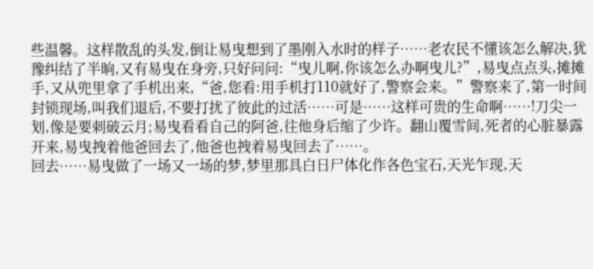些温馨。这样散乱的头发,倒让易曳想到了墨刚入水时的样子……老农民不懂该怎么解决,犹豫纠结了半晌,又有易曳在身旁,只好问问:“曳儿啊,你该怎么办啊曳儿?”,易曳点点头,摊摊手,又从兜里拿了手机出来,“爸,您看:用手机打110就好了,警察会来。”警察来了,第一时间封锁现场,叫我们退后,不要打扰了彼此的过活……可是……这样可贵的生命啊……!刀尖一划,像是要刺破云月;易曳看看自己的阿爸,往他身后缩了少许。翻山覆雪间,死者的心脏暴露开来,易曳拽着他爸回去了,他爸也拽着易曳回去了……。
回去……易曳做了一场又一场的梦,梦里那具白日尸体化作各色宝石,天光乍现,天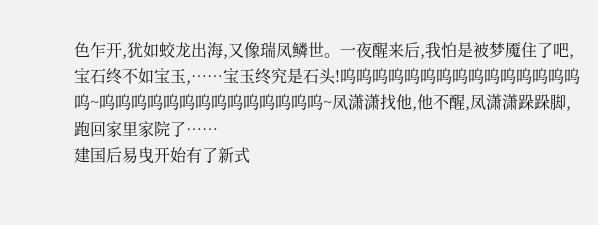色乍开,犹如蛟龙出海,又像瑞凤鳞世。一夜醒来后,我怕是被梦魇住了吧,宝石终不如宝玉,……宝玉终究是石头!呜呜呜呜呜呜呜呜呜呜呜呜呜呜呜呜~呜呜呜呜呜呜呜呜呜呜呜呜呜呜~凤潇潇找他,他不醒,凤潇潇跺跺脚,跑回家里家院了……
建国后易曳开始有了新式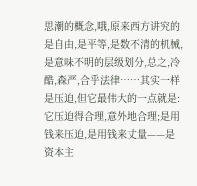思潮的概念,哦,原来西方讲究的是自由,是平等,是数不清的机械,是意味不明的层级划分,总之,冷酷,森严,合乎法律……其实一样是压迫,但它最伟大的一点就是:它压迫得合理,意外地合理;是用钱来压迫,是用钱来丈量——是资本主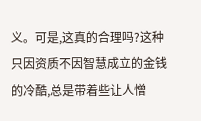义。可是,这真的合理吗?这种只因资质不因智慧成立的金钱的冷酷,总是带着些让人憎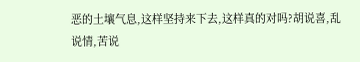恶的土壤气息,这样坚持来下去,这样真的对吗?胡说喜,乱说情,苦说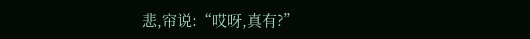悲,帘说:“哎呀,真有?”